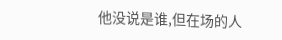他没说是谁,但在场的人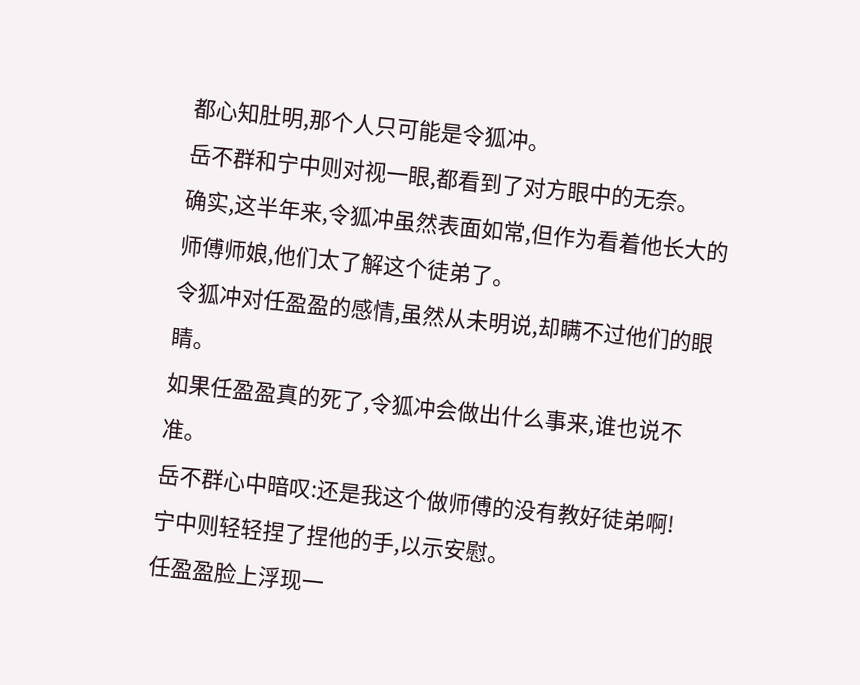都心知肚明,那个人只可能是令狐冲。
岳不群和宁中则对视一眼,都看到了对方眼中的无奈。
确实,这半年来,令狐冲虽然表面如常,但作为看着他长大的师傅师娘,他们太了解这个徒弟了。
令狐冲对任盈盈的感情,虽然从未明说,却瞒不过他们的眼睛。
如果任盈盈真的死了,令狐冲会做出什么事来,谁也说不准。
岳不群心中暗叹:还是我这个做师傅的没有教好徒弟啊!
宁中则轻轻捏了捏他的手,以示安慰。
任盈盈脸上浮现一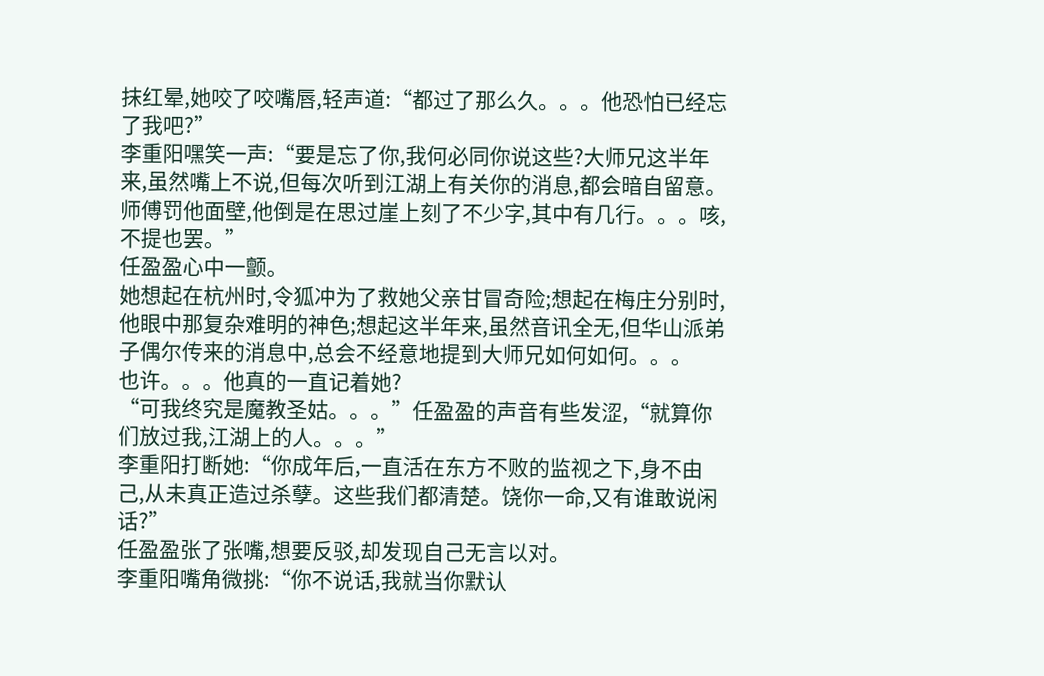抹红晕,她咬了咬嘴唇,轻声道:“都过了那么久。。。他恐怕已经忘了我吧?”
李重阳嘿笑一声:“要是忘了你,我何必同你说这些?大师兄这半年来,虽然嘴上不说,但每次听到江湖上有关你的消息,都会暗自留意。师傅罚他面壁,他倒是在思过崖上刻了不少字,其中有几行。。。咳,不提也罢。”
任盈盈心中一颤。
她想起在杭州时,令狐冲为了救她父亲甘冒奇险;想起在梅庄分别时,他眼中那复杂难明的神色;想起这半年来,虽然音讯全无,但华山派弟子偶尔传来的消息中,总会不经意地提到大师兄如何如何。。。
也许。。。他真的一直记着她?
“可我终究是魔教圣姑。。。”任盈盈的声音有些发涩,“就算你们放过我,江湖上的人。。。”
李重阳打断她:“你成年后,一直活在东方不败的监视之下,身不由己,从未真正造过杀孽。这些我们都清楚。饶你一命,又有谁敢说闲话?”
任盈盈张了张嘴,想要反驳,却发现自己无言以对。
李重阳嘴角微挑:“你不说话,我就当你默认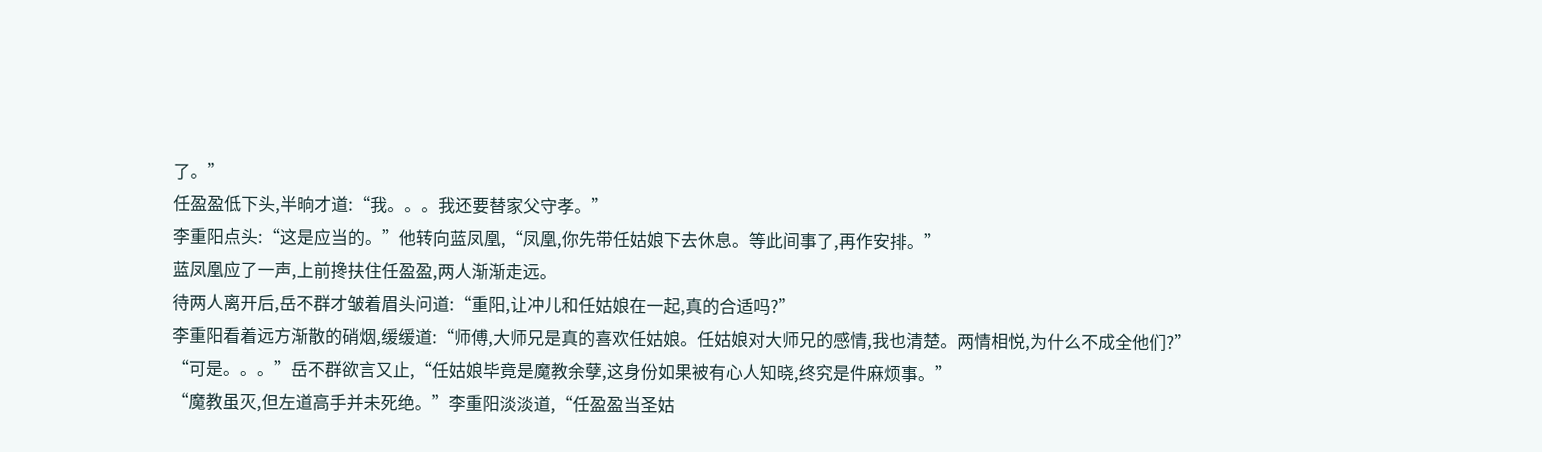了。”
任盈盈低下头,半晌才道:“我。。。我还要替家父守孝。”
李重阳点头:“这是应当的。”他转向蓝凤凰,“凤凰,你先带任姑娘下去休息。等此间事了,再作安排。”
蓝凤凰应了一声,上前搀扶住任盈盈,两人渐渐走远。
待两人离开后,岳不群才皱着眉头问道:“重阳,让冲儿和任姑娘在一起,真的合适吗?”
李重阳看着远方渐散的硝烟,缓缓道:“师傅,大师兄是真的喜欢任姑娘。任姑娘对大师兄的感情,我也清楚。两情相悦,为什么不成全他们?”
“可是。。。”岳不群欲言又止,“任姑娘毕竟是魔教余孽,这身份如果被有心人知晓,终究是件麻烦事。”
“魔教虽灭,但左道高手并未死绝。”李重阳淡淡道,“任盈盈当圣姑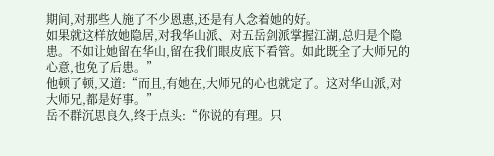期间,对那些人施了不少恩惠,还是有人念着她的好。
如果就这样放她隐居,对我华山派、对五岳剑派掌握江湖,总归是个隐患。不如让她留在华山,留在我们眼皮底下看管。如此既全了大师兄的心意,也免了后患。”
他顿了顿,又道:“而且,有她在,大师兄的心也就定了。这对华山派,对大师兄,都是好事。”
岳不群沉思良久,终于点头:“你说的有理。只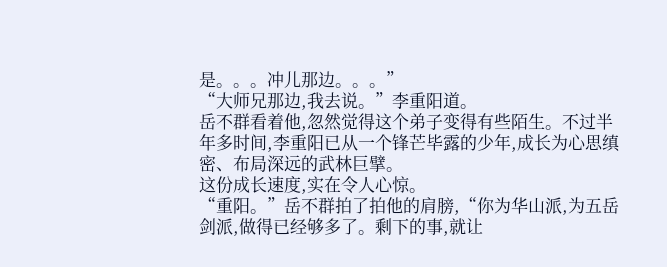是。。。冲儿那边。。。”
“大师兄那边,我去说。”李重阳道。
岳不群看着他,忽然觉得这个弟子变得有些陌生。不过半年多时间,李重阳已从一个锋芒毕露的少年,成长为心思缜密、布局深远的武林巨擘。
这份成长速度,实在令人心惊。
“重阳。”岳不群拍了拍他的肩膀,“你为华山派,为五岳剑派,做得已经够多了。剩下的事,就让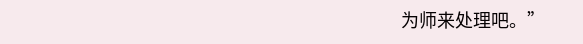为师来处理吧。”